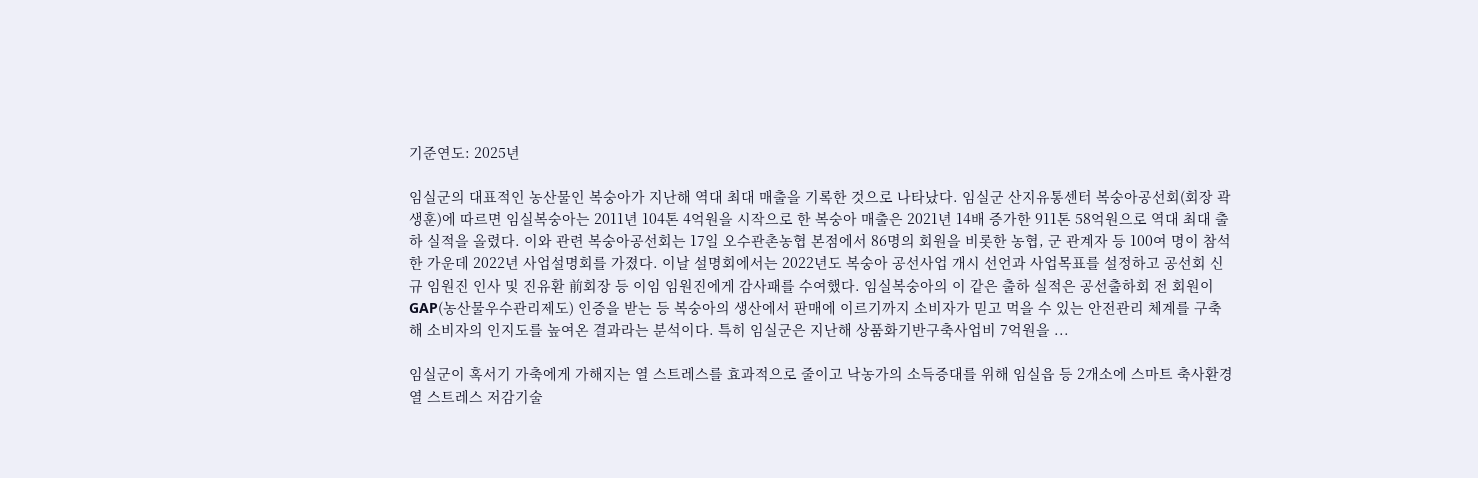기준연도: 2025년

임실군의 대표적인 농산물인 복숭아가 지난해 역대 최대 매출을 기록한 것으로 나타났다. 임실군 산지유통센터 복숭아공선회(회장 곽생훈)에 따르면 임실복숭아는 2011년 104톤 4억원을 시작으로 한 복숭아 매출은 2021년 14배 증가한 911톤 58억원으로 역대 최대 출하 실적을 올렸다. 이와 관련 복숭아공선회는 17일 오수관촌농협 본점에서 86명의 회원을 비롯한 농협, 군 관계자 등 100여 명이 참석한 가운데 2022년 사업설명회를 가졌다. 이날 설명회에서는 2022년도 복숭아 공선사업 개시 선언과 사업목표를 설정하고 공선회 신규 임원진 인사 및 진유환 前회장 등 이임 임원진에게 감사패를 수여했다. 임실복숭아의 이 같은 출하 실적은 공선출하회 전 회원이 GAP(농산물우수관리제도) 인증을 받는 등 복숭아의 생산에서 판매에 이르기까지 소비자가 믿고 먹을 수 있는 안전관리 체계를 구축해 소비자의 인지도를 높여온 결과라는 분석이다. 특히 임실군은 지난해 상품화기반구축사업비 7억원을 ...

임실군이 혹서기 가축에게 가해지는 열 스트레스를 효과적으로 줄이고 낙농가의 소득증대를 위해 임실읍 등 2개소에 스마트 축사환경 열 스트레스 저감기술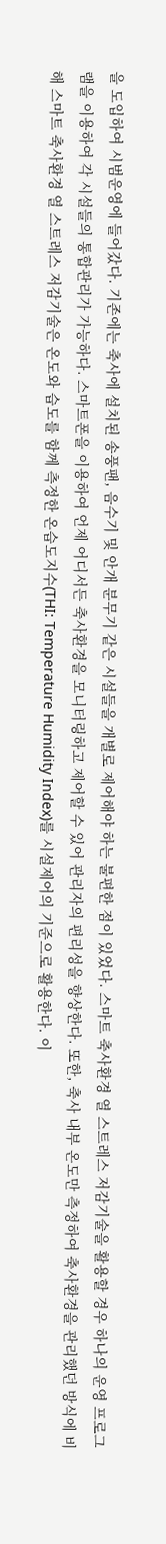을 도입하여 시범운영에 들어갔다. 기존에는 축사에 설치된 송풍팬, 음수기 및 안개 분무기 같은 시설들을 개별로 제어해야 하는 불편한 점이 있었다. 스마트 축사환경 열 스트레스 저감기술을 활용할 경우 하나의 운영 프로그램을 이용하여 각 시설들의 통합관리가 가능하다. 스마트폰을 이용하여 언제 어디서든 축사환경을 모니터링하고 제어할 수 있어 관리자의 편리성을 향상한다. 또한, 축사 내부 온도만 측정하여 축사환경을 관리했던 방식에 비해 스마트 축사환경 열 스트레스 저감기술은 온도와 습도를 함께 측정한 온습도지수(THI: Temperature Humidity Index)를 시설제어의 기준으로 활용한다. 이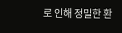로 인해 정밀한 환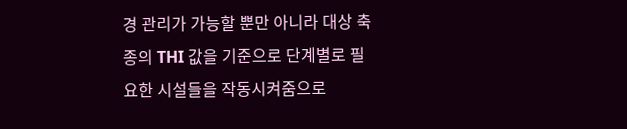경 관리가 가능할 뿐만 아니라 대상 축종의 THI 값을 기준으로 단계별로 필요한 시설들을 작동시켜줌으로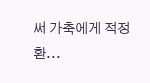써 가축에게 적정 환...